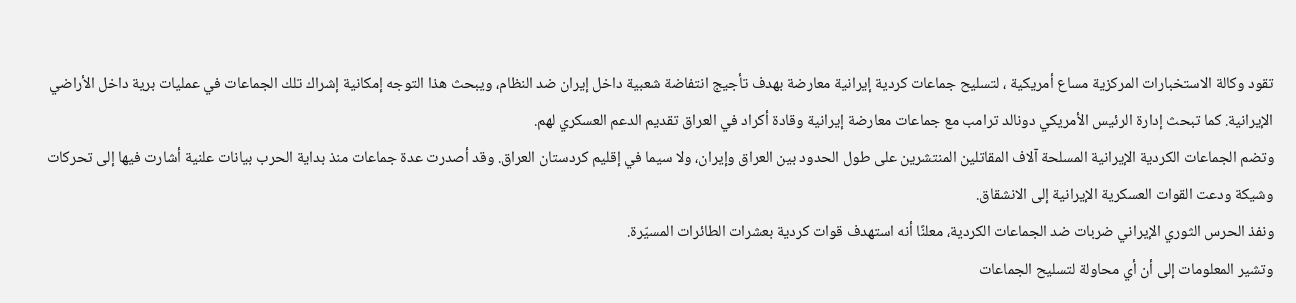تقود وكالة الاستخبارات المركزية مساع أمريكية ، لتسليح جماعات كردية إيرانية معارضة بهدف تأجيج انتفاضة شعبية داخل إيران ضد النظام، ويبحث هذا التوجه إمكانية إشراك تلك الجماعات في عمليات برية داخل الأراضي الإيرانية. كما تبحث إدارة الرئيس الأمريكي دونالد ترامب مع جماعات معارضة إيرانية وقادة أكراد في العراق تقديم الدعم العسكري لهم.
وتضم الجماعات الكردية الإيرانية المسلحة آلاف المقاتلين المنتشرين على طول الحدود بين العراق وإيران، ولا سيما في إقليم كردستان العراق. وقد أصدرت عدة جماعات منذ بداية الحرب بيانات علنية أشارت فيها إلى تحركات وشيكة ودعت القوات العسكرية الإيرانية إلى الانشقاق.
ونفذ الحرس الثوري الإيراني ضربات ضد الجماعات الكردية، معلنًا أنه استهدف قوات كردية بعشرات الطائرات المسيّرة.
وتشير المعلومات إلى أن أي محاولة لتسليح الجماعات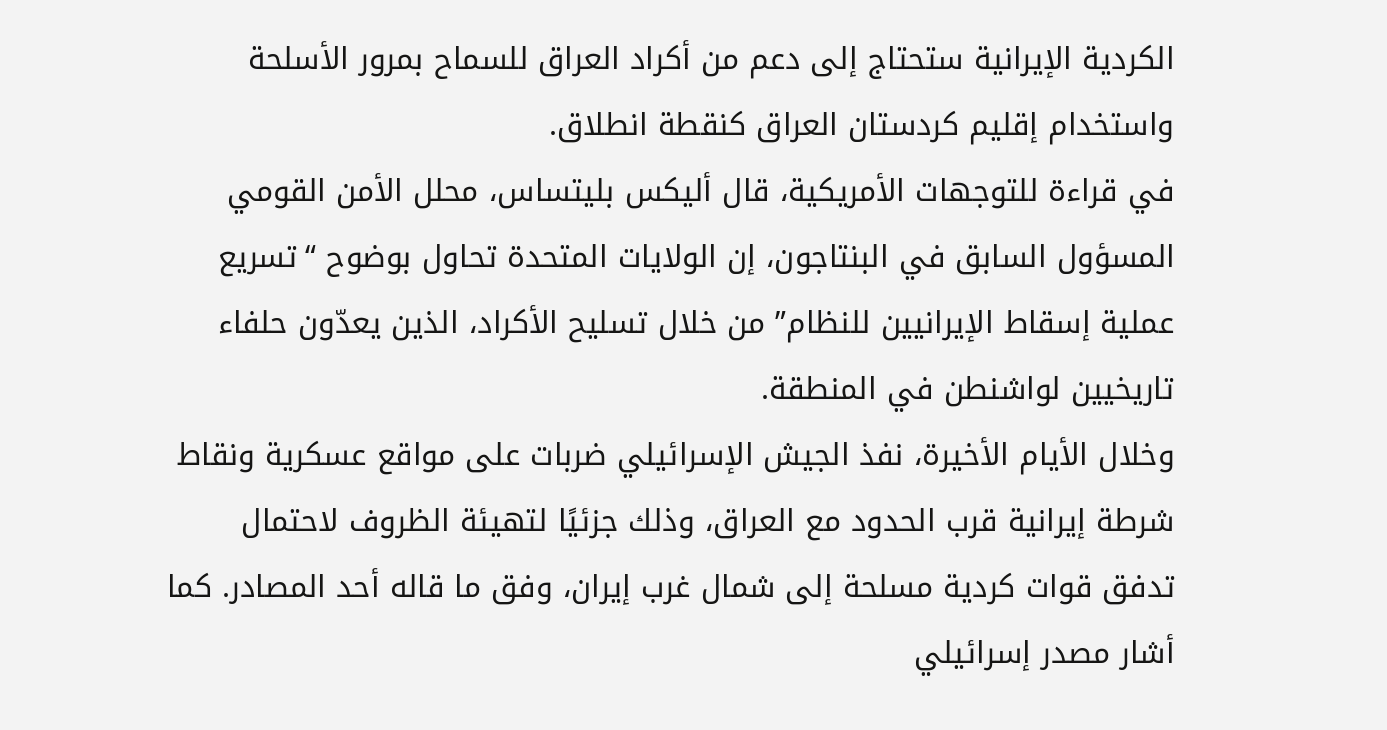الكردية الإيرانية ستحتاج إلى دعم من أكراد العراق للسماح بمرور الأسلحة واستخدام إقليم كردستان العراق كنقطة انطلاق.
في قراءة للتوجهات الأمريكية، قال أليكس بليتساس، محلل الأمن القومي المسؤول السابق في البنتاجون، إن الولايات المتحدة تحاول بوضوح “تسريع عملية إسقاط الإيرانيين للنظام” من خلال تسليح الأكراد، الذين يعدّون حلفاء تاريخيين لواشنطن في المنطقة.
وخلال الأيام الأخيرة، نفذ الجيش الإسرائيلي ضربات على مواقع عسكرية ونقاط شرطة إيرانية قرب الحدود مع العراق، وذلك جزئيًا لتهيئة الظروف لاحتمال تدفق قوات كردية مسلحة إلى شمال غرب إيران، وفق ما قاله أحد المصادر. كما أشار مصدر إسرائيلي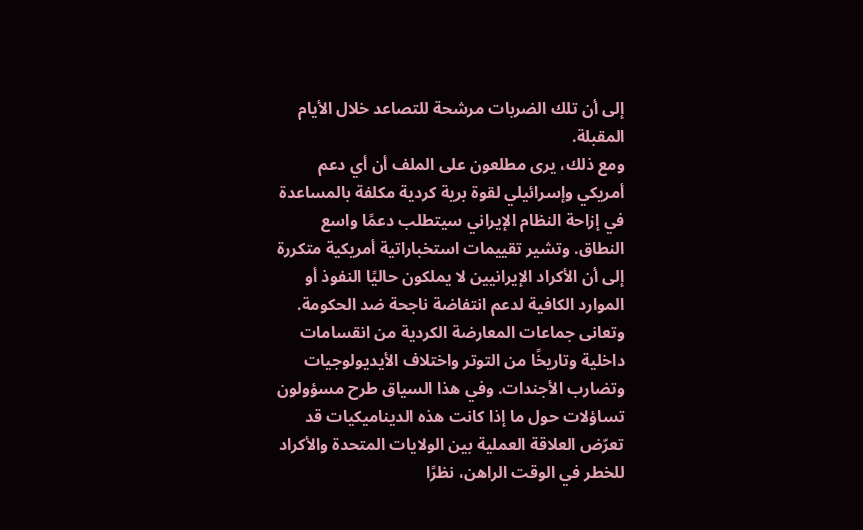إلى أن تلك الضربات مرشحة للتصاعد خلال الأيام المقبلة.
ومع ذلك، يرى مطلعون على الملف أن أي دعم أمريكي وإسرائيلي لقوة برية كردية مكلفة بالمساعدة في إزاحة النظام الإيراني سيتطلب دعمًا واسع النطاق. وتشير تقييمات استخباراتية أمريكية متكررة إلى أن الأكراد الإيرانيين لا يملكون حاليًا النفوذ أو الموارد الكافية لدعم انتفاضة ناجحة ضد الحكومة.
وتعانى جماعات المعارضة الكردية من انقسامات داخلية وتاريخًا من التوتر واختلاف الأيديولوجيات وتضارب الأجندات. وفي هذا السياق طرح مسؤولون تساؤلات حول ما إذا كانت هذه الديناميكيات قد تعرّض العلاقة العملية بين الولايات المتحدة والأكراد للخطر في الوقت الراهن، نظرًا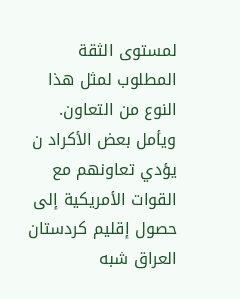لمستوى الثقة المطلوب لمثل هذا النوع من التعاون.
ويأمل بعض الأكراد ن يؤدي تعاونهم مع القوات الأمريكية إلى حصول إقليم كردستان العراق شبه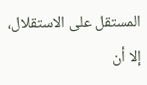المستقل على الاستقلال، إلا أن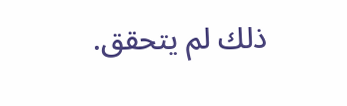ذلك لم يتحقق.